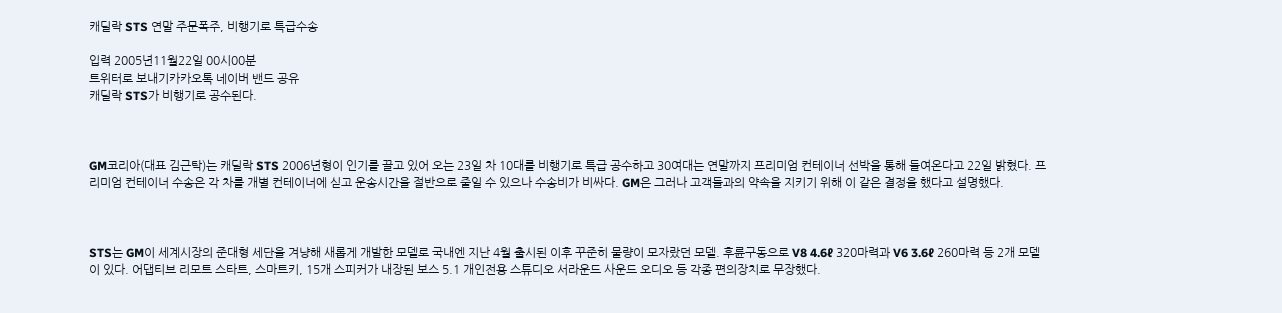캐딜락 STS 연말 주문폭주, 비행기로 특급수송

입력 2005년11월22일 00시00분
트위터로 보내기카카오톡 네이버 밴드 공유
캐딜락 STS가 비행기로 공수된다.



GM코리아(대표 김근탁)는 캐딜락 STS 2006년형이 인기를 끌고 있어 오는 23일 차 10대를 비행기로 특급 공수하고 30여대는 연말까지 프리미엄 컨테이너 선박을 통해 들여온다고 22일 밝혔다. 프리미엄 컨테이너 수송은 각 차를 개별 컨테이너에 싣고 운송시간을 절반으로 줄일 수 있으나 수송비가 비싸다. GM은 그러나 고객들과의 약속을 지키기 위해 이 같은 결정을 했다고 설명했다.



STS는 GM이 세계시장의 준대형 세단을 겨냥해 새롭게 개발한 모델로 국내엔 지난 4월 출시된 이후 꾸준히 물량이 모자랐던 모델. 후륜구동으로 V8 4.6ℓ 320마력과 V6 3.6ℓ 260마력 등 2개 모델이 있다. 어댑티브 리모트 스타트, 스마트키, 15개 스피커가 내장된 보스 5.1 개인전용 스튜디오 서라운드 사운드 오디오 등 각종 편의장치로 무장했다.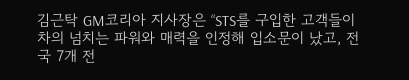김근탁 GM코리아 지사장은 “STS를 구입한 고객들이 차의 넘치는 파워와 매력을 인정해 입소문이 났고, 전국 7개 전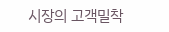시장의 고객밀착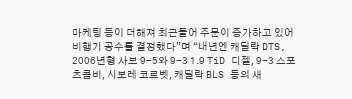마케팅 등이 더해져 최근들어 주문이 증가하고 있어 비행기 공수를 결정했다”며 “내년엔 캐딜락 DTS, 2006년형 사브 9-5와 9-3 1.9 TiD 디젤, 9-3 스포츠콤비, 시보레 코르벳, 캐딜락 BLS 등의 새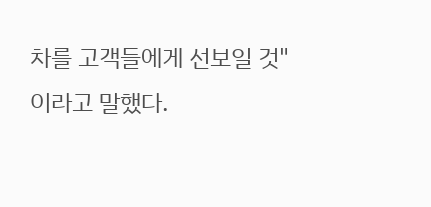차를 고객들에게 선보일 것"이라고 말했다.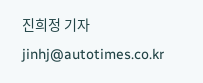진희정 기자 jinhj@autotimes.co.kr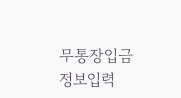무통장입금 정보입력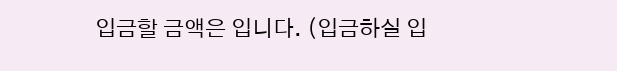입금할 금액은 입니다. (입금하실 입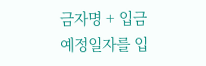금자명 + 입금예정일자를 입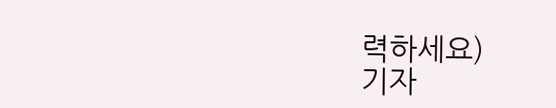력하세요)
기자